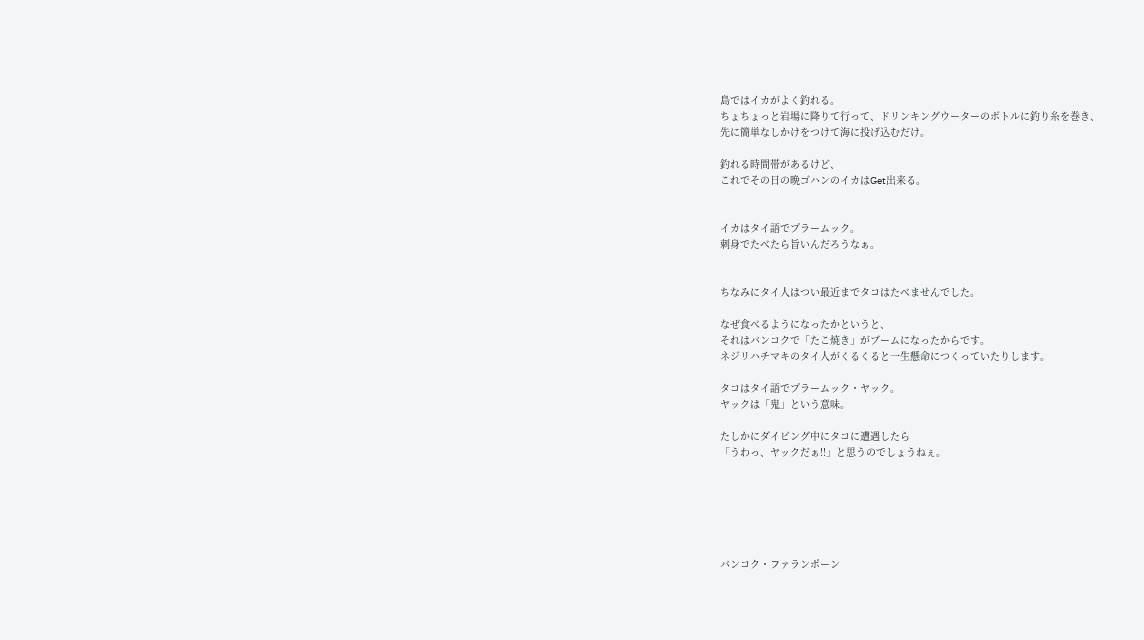島ではイカがよく釣れる。
ちょちょっと岩場に降りて行って、ドリンキングウーターのボトルに釣り糸を巻き、
先に簡単なしかけをつけて海に投げ込むだけ。

釣れる時間帯があるけど、
これでその日の晩ゴハンのイカはGet出来る。


イカはタイ語でプラームック。
刺身でたべたら旨いんだろうなぁ。


ちなみにタイ人はつい最近までタコはたべませんでした。

なぜ食べるようになったかというと、
それはバンコクで「たこ焼き」がブームになったからです。
ネジリハチマキのタイ人がくるくると一生懸命につくっていたりします。

タコはタイ語でプラームック・ヤック。
ヤックは「鬼」という意味。

たしかにダイビング中にタコに遭遇したら
「うわっ、ヤックだぁ!!」と思うのでしょうねぇ。






バンコク・ファランポーン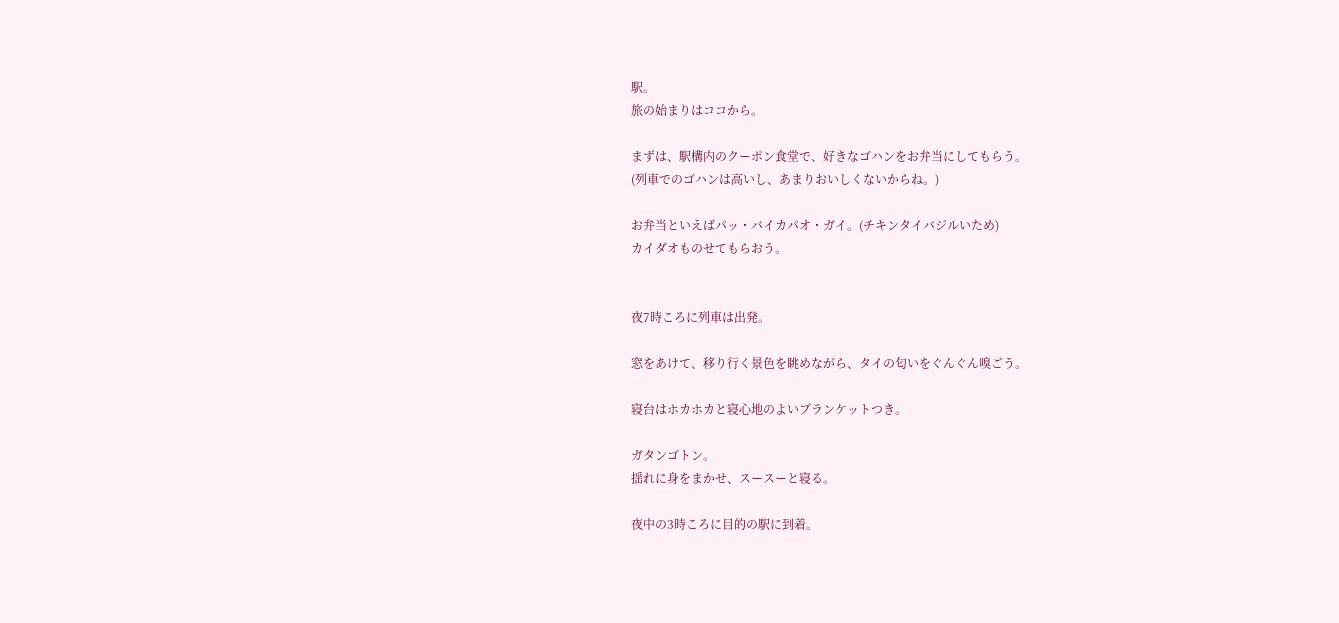駅。
旅の始まりはココから。

まずは、駅構内のクーポン食堂で、好きなゴハンをお弁当にしてもらう。
(列車でのゴハンは高いし、あまりおいしくないからね。)

お弁当といえばパッ・バイカパオ・ガイ。(チキンタイバジルいため)
カイダオものせてもらおう。


夜7時ころに列車は出発。

窓をあけて、移り行く景色を眺めながら、タイの匂いをぐんぐん嗅ごう。

寝台はホカホカと寝心地のよいブランケットつき。

ガタンゴトン。
揺れに身をまかせ、スースーと寝る。

夜中の3時ころに目的の駅に到着。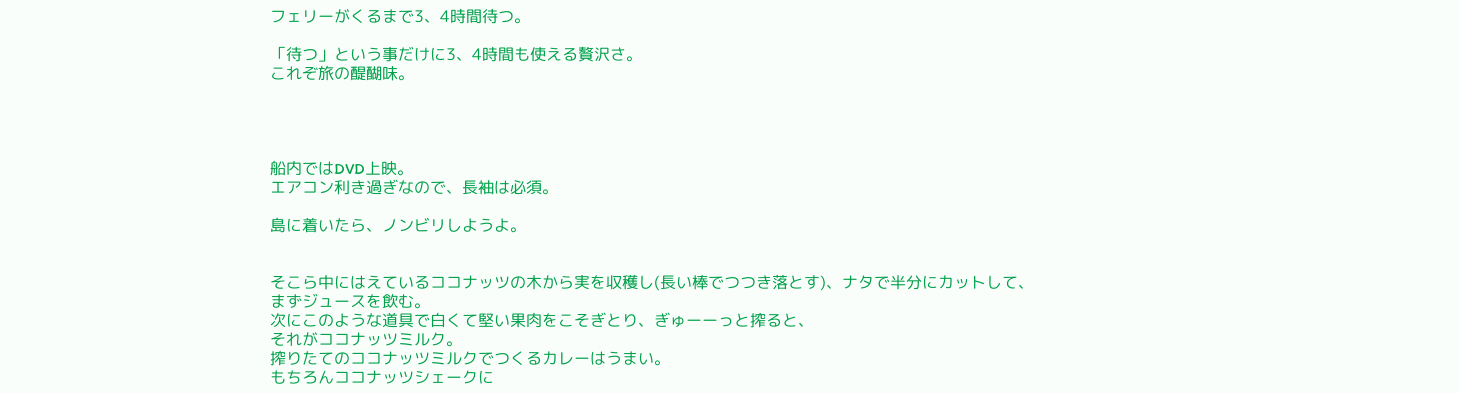フェリーがくるまで3、4時間待つ。

「待つ」という事だけに3、4時間も使える贅沢さ。
これぞ旅の醍醐味。




船内ではDVD上映。
エアコン利き過ぎなので、長袖は必須。

島に着いたら、ノンビリしようよ。


そこら中にはえているココナッツの木から実を収穫し(長い棒でつつき落とす)、ナタで半分にカットして、
まずジュースを飲む。
次にこのような道具で白くて堅い果肉をこそぎとり、ぎゅーーっと搾ると、
それがココナッツミルク。
搾りたてのココナッツミルクでつくるカレーはうまい。
もちろんココナッツシェークに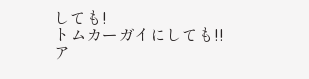しても!
トムカーガイにしても!!
ア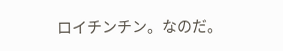ロイチンチン。なのだ。